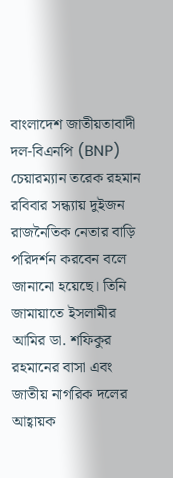বাংলাদেশ জাতীয়তাবাদী দল-বিএনপি (BNP) চেয়ারম্যান তরেক রহমান রবিবার সন্ধ্যায় দুইজন রাজনৈতিক নেতার বাড়ি পরিদর্শন করবেন বলে জানানো হয়েছে। তিনি জামায়াতে ইসলামীর আমির ডা. শফিকুর রহমানের বাসা এবং জাতীয় নাগরিক দলের আহ্বায়ক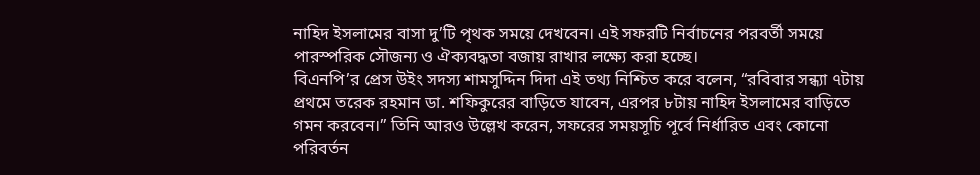নাহিদ ইসলামের বাসা দু’টি পৃথক সময়ে দেখবেন। এই সফরটি নির্বাচনের পরবর্তী সময়ে পারস্পরিক সৌজন্য ও ঐক্যবদ্ধতা বজায় রাখার লক্ষ্যে করা হচ্ছে।
বিএনপি’র প্রেস উইং সদস্য শামসুদ্দিন দিদা এই তথ্য নিশ্চিত করে বলেন, “রবিবার সন্ধ্যা ৭টায় প্রথমে তরেক রহমান ডা. শফিকুরের বাড়িতে যাবেন, এরপর ৮টায় নাহিদ ইসলামের বাড়িতে গমন করবেন।” তিনি আরও উল্লেখ করেন, সফরের সময়সূচি পূর্বে নির্ধারিত এবং কোনো পরিবর্তন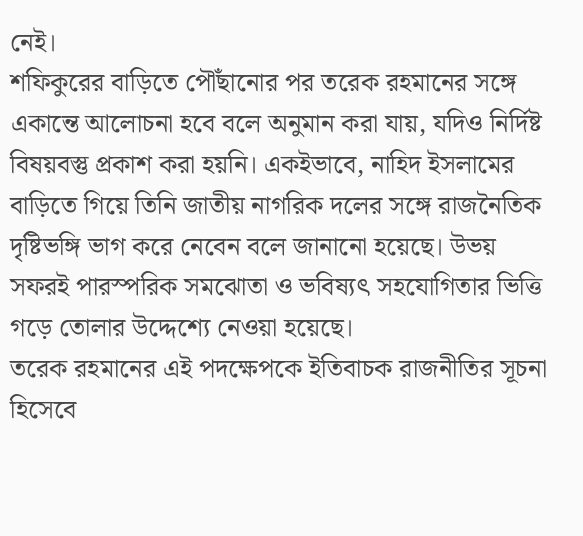নেই।
শফিকুরের বাড়িতে পৌঁছানোর পর তরেক রহমানের সঙ্গে একান্তে আলোচনা হবে বলে অনুমান করা যায়, যদিও নির্দিষ্ট বিষয়বস্তু প্রকাশ করা হয়নি। একইভাবে, নাহিদ ইসলামের বাড়িতে গিয়ে তিনি জাতীয় নাগরিক দলের সঙ্গে রাজনৈতিক দৃষ্টিভঙ্গি ভাগ করে নেবেন বলে জানানো হয়েছে। উভয় সফরই পারস্পরিক সমঝোতা ও ভবিষ্যৎ সহযোগিতার ভিত্তি গড়ে তোলার উদ্দেশ্যে নেওয়া হয়েছে।
তরেক রহমানের এই পদক্ষেপকে ইতিবাচক রাজনীতির সূচনা হিসেবে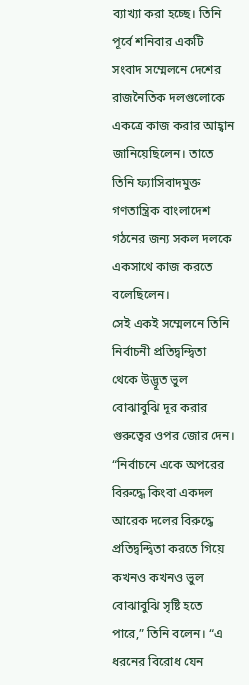ব্যাখ্যা করা হচ্ছে। তিনি পূর্বে শনিবার একটি সংবাদ সম্মেলনে দেশের রাজনৈতিক দলগুলোকে একত্রে কাজ করার আহ্বান জানিয়েছিলেন। তাতে তিনি ফ্যাসিবাদমুক্ত গণতান্ত্রিক বাংলাদেশ গঠনের জন্য সকল দলকে একসাথে কাজ করতে বলেছিলেন।
সেই একই সম্মেলনে তিনি নির্বাচনী প্রতিদ্বন্দ্বিতা থেকে উদ্ভূত ভুল বোঝাবুঝি দূর করার গুরুত্বের ওপর জোর দেন। “নির্বাচনে একে অপরের বিরুদ্ধে কিংবা একদল আরেক দলের বিরুদ্ধে প্রতিদ্বন্দ্বিতা করতে গিয়ে কখনও কখনও ভুল বোঝাবুঝি সৃষ্টি হতে পারে,” তিনি বলেন। “এ ধরনের বিরোধ যেন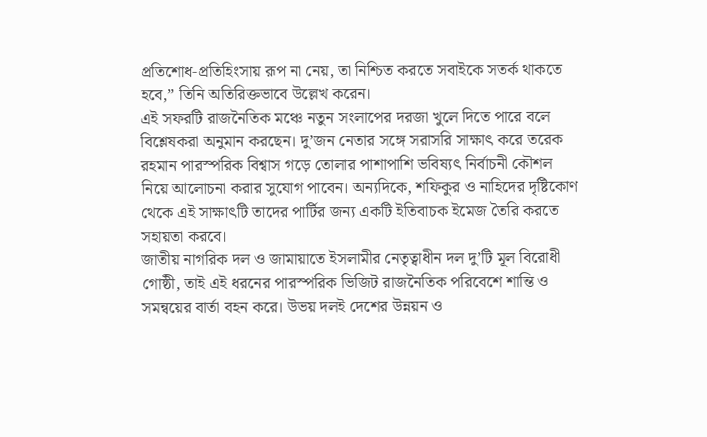প্রতিশোধ‑প্রতিহিংসায় রূপ না নেয়, তা নিশ্চিত করতে সবাইকে সতর্ক থাকতে হবে,” তিনি অতিরিক্তভাবে উল্লেখ করেন।
এই সফরটি রাজনৈতিক মঞ্চে নতুন সংলাপের দরজা খুলে দিতে পারে বলে বিশ্লেষকরা অনুমান করছেন। দু’জন নেতার সঙ্গে সরাসরি সাক্ষাৎ করে তরেক রহমান পারস্পরিক বিশ্বাস গড়ে তোলার পাশাপাশি ভবিষ্যৎ নির্বাচনী কৌশল নিয়ে আলোচনা করার সুযোগ পাবেন। অন্যদিকে, শফিকুর ও নাহিদের দৃষ্টিকোণ থেকে এই সাক্ষাৎটি তাদের পার্টির জন্য একটি ইতিবাচক ইমেজ তৈরি করতে সহায়তা করবে।
জাতীয় নাগরিক দল ও জামায়াতে ইসলামীর নেতৃত্বাধীন দল দু’টি মূল বিরোধী গোষ্ঠী, তাই এই ধরনের পারস্পরিক ভিজিট রাজনৈতিক পরিবেশে শান্তি ও সমন্বয়ের বার্তা বহন করে। উভয় দলই দেশের উন্নয়ন ও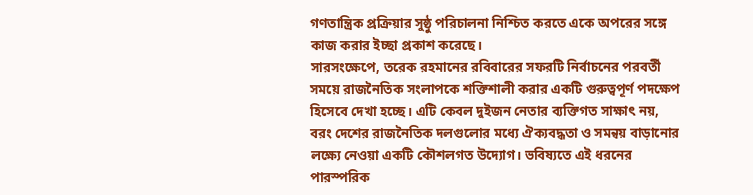গণতান্ত্রিক প্রক্রিয়ার সুষ্ঠু পরিচালনা নিশ্চিত করতে একে অপরের সঙ্গে কাজ করার ইচ্ছা প্রকাশ করেছে।
সারসংক্ষেপে, তরেক রহমানের রবিবারের সফরটি নির্বাচনের পরবর্তী সময়ে রাজনৈতিক সংলাপকে শক্তিশালী করার একটি গুরুত্বপূর্ণ পদক্ষেপ হিসেবে দেখা হচ্ছে। এটি কেবল দুইজন নেতার ব্যক্তিগত সাক্ষাৎ নয়, বরং দেশের রাজনৈতিক দলগুলোর মধ্যে ঐক্যবদ্ধতা ও সমন্বয় বাড়ানোর লক্ষ্যে নেওয়া একটি কৌশলগত উদ্যোগ। ভবিষ্যতে এই ধরনের পারস্পরিক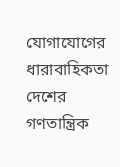যোগাযোগের ধারাবাহিকতা দেশের গণতান্ত্রিক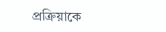প্রক্রিয়াকে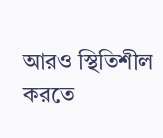আরও স্থিতিশীল করতে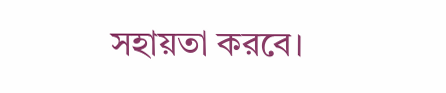সহায়তা করবে।